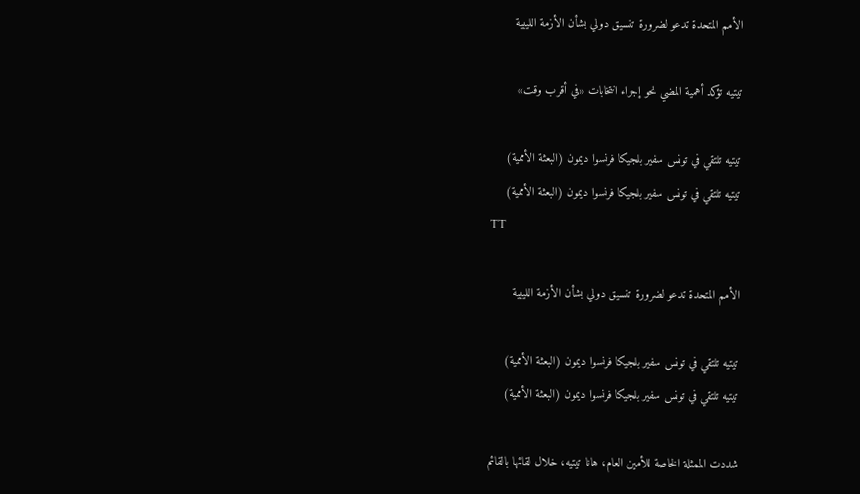الأمم المتحدة تدعو لضرورة تنسيق دولي بشأن الأزمة الليبية

تيتيه تؤكد أهمية المضي نحو إجراء انتخابات «في أقرب وقت»

تيتيه تلتقي في تونس سفير بلجيكا فرنسوا ديمون (البعثة الأممية)
تيتيه تلتقي في تونس سفير بلجيكا فرنسوا ديمون (البعثة الأممية)
TT

الأمم المتحدة تدعو لضرورة تنسيق دولي بشأن الأزمة الليبية

تيتيه تلتقي في تونس سفير بلجيكا فرنسوا ديمون (البعثة الأممية)
تيتيه تلتقي في تونس سفير بلجيكا فرنسوا ديمون (البعثة الأممية)

شددت الممثلة الخاصة للأمين العام، هانا تيتيه، خلال لقائها بالقائم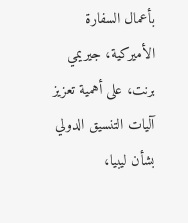بأعمال السفارة الأميركية، جيريمي برنت، على أهمية تعزيز آليات التنسيق الدولي بشأن ليبيا،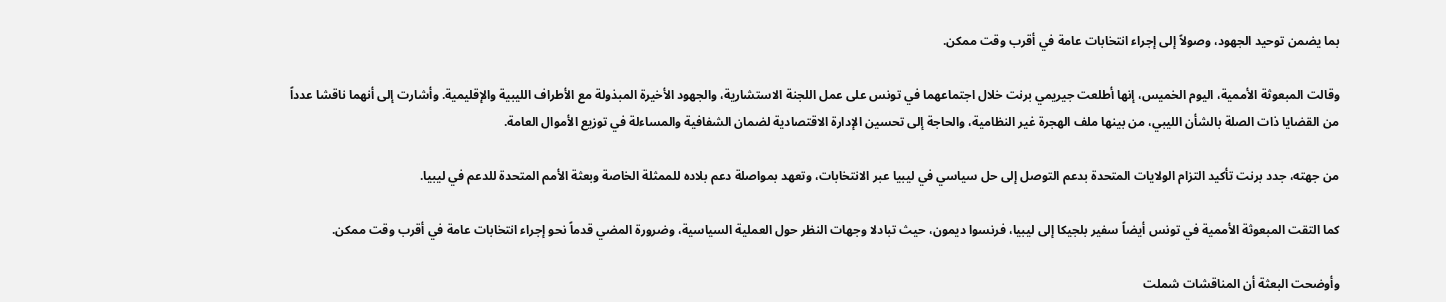بما يضمن توحيد الجهود، وصولاً إلى إجراء انتخابات عامة في أقرب وقت ممكن.

وقالت المبعوثة الأممية، اليوم الخميس، إنها أطلعت جيريمي برنت خلال اجتماعهما في تونس على عمل اللجنة الاستشارية، والجهود الأخيرة المبذولة مع الأطراف الليبية والإقليمية. وأشارت إلى أنهما ناقشا عدداً من القضايا ذات الصلة بالشأن الليبي، من بينها ملف الهجرة غير النظامية، والحاجة إلى تحسين الإدارة الاقتصادية لضمان الشفافية والمساءلة في توزيع الأموال العامة.

من جهته، جدد برنت تأكيد التزام الولايات المتحدة بدعم التوصل إلى حل سياسي في ليبيا عبر الانتخابات، وتعهد بمواصلة دعم بلاده للممثلة الخاصة وبعثة الأمم المتحدة للدعم في ليبيا.

كما التقت المبعوثة الأممية في تونس أيضاً سفير بلجيكا إلى ليبيا، فرنسوا ديمون، حيث تبادلا وجهات النظر حول العملية السياسية، وضرورة المضي قدماً نحو إجراء انتخابات عامة في أقرب وقت ممكن.

وأوضحت البعثة أن المناقشات شملت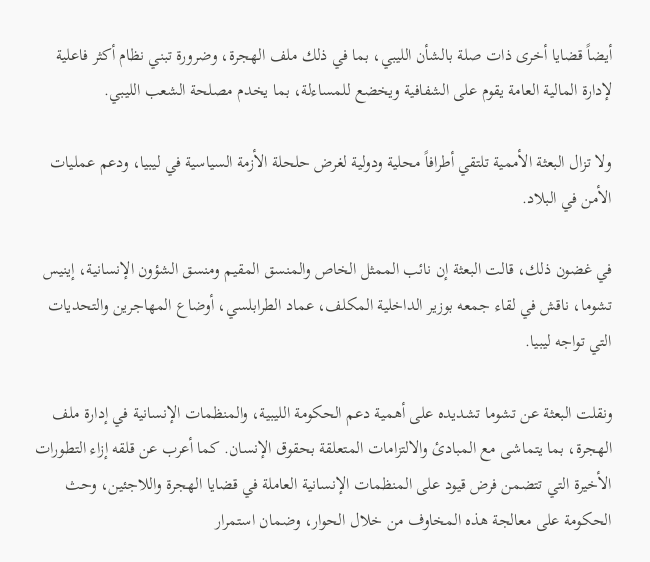أيضاً قضايا أخرى ذات صلة بالشأن الليبي، بما في ذلك ملف الهجرة، وضرورة تبني نظام أكثر فاعلية لإدارة المالية العامة يقوم على الشفافية ويخضع للمساءلة، بما يخدم مصلحة الشعب الليبي.

ولا تزال البعثة الأممية تلتقي أطرافاً محلية ودولية لغرض حلحلة الأزمة السياسية في ليبيا، ودعم عمليات الأمن في البلاد.

في غضون ذلك، قالت البعثة إن نائب الممثل الخاص والمنسق المقيم ومنسق الشؤون الإنسانية، إينيس تشوما، ناقش في لقاء جمعه بوزير الداخلية المكلف، عماد الطرابلسي، أوضاع المهاجرين والتحديات التي تواجه ليبيا.

ونقلت البعثة عن تشوما تشديده على أهمية دعم الحكومة الليبية، والمنظمات الإنسانية في إدارة ملف الهجرة، بما يتماشى مع المبادئ والالتزامات المتعلقة بحقوق الإنسان. كما أعرب عن قلقه إزاء التطورات الأخيرة التي تتضمن فرض قيود على المنظمات الإنسانية العاملة في قضايا الهجرة واللاجئين، وحث الحكومة على معالجة هذه المخاوف من خلال الحوار، وضمان استمرار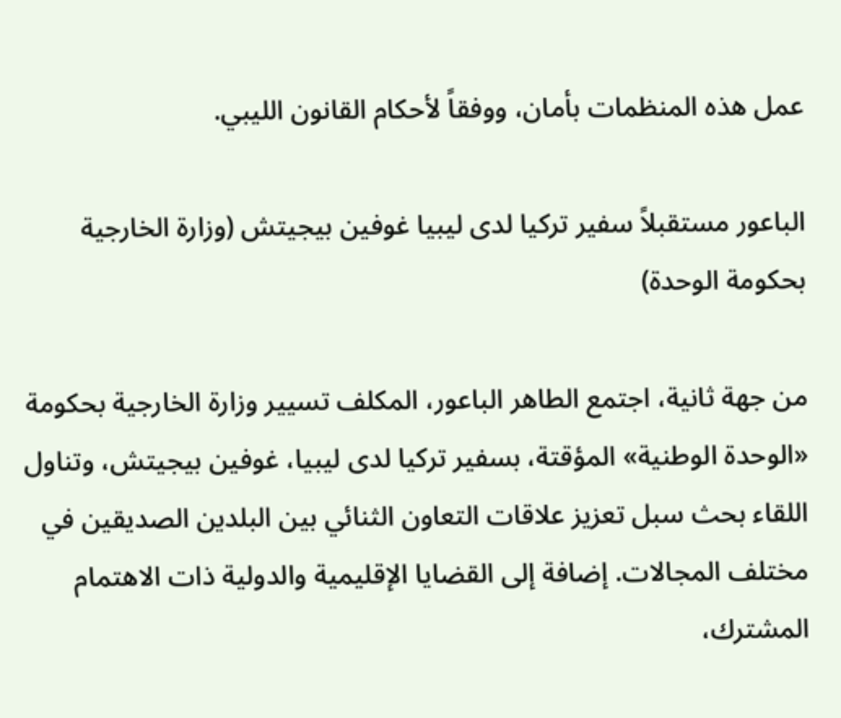عمل هذه المنظمات بأمان، ووفقاً لأحكام القانون الليبي.

الباعور مستقبلاً سفير تركيا لدى ليبيا غوفين بيجيتش (وزارة الخارجية بحكومة الوحدة)

من جهة ثانية، اجتمع الطاهر الباعور، المكلف تسيير وزارة الخارجية بحكومة «الوحدة الوطنية» المؤقتة، بسفير تركيا لدى ليبيا، غوفين بيجيتش، وتناول اللقاء بحث سبل تعزيز علاقات التعاون الثنائي بين البلدين الصديقين في مختلف المجالات. إضافة إلى القضايا الإقليمية والدولية ذات الاهتمام المشترك،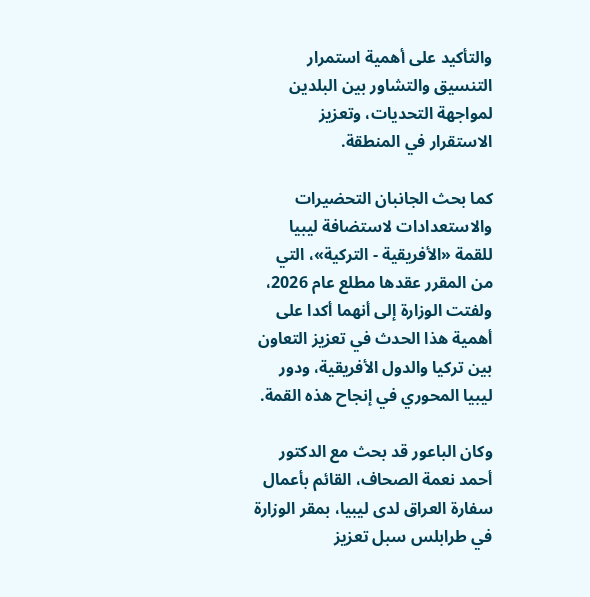والتأكيد على أهمية استمرار التنسيق والتشاور بين البلدين لمواجهة التحديات، وتعزيز الاستقرار في المنطقة.

كما بحث الجانبان التحضيرات والاستعدادات لاستضافة ليبيا للقمة «الأفريقية - التركية»، التي من المقرر عقدها مطلع عام 2026، ولفتت الوزارة إلى أنهما أكدا على أهمية هذا الحدث في تعزيز التعاون بين تركيا والدول الأفريقية، ودور ليبيا المحوري في إنجاح هذه القمة.

وكان الباعور قد بحث مع الدكتور أحمد نعمة الصحاف، القائم بأعمال سفارة العراق لدى ليبيا، بمقر الوزارة في طرابلس سبل تعزيز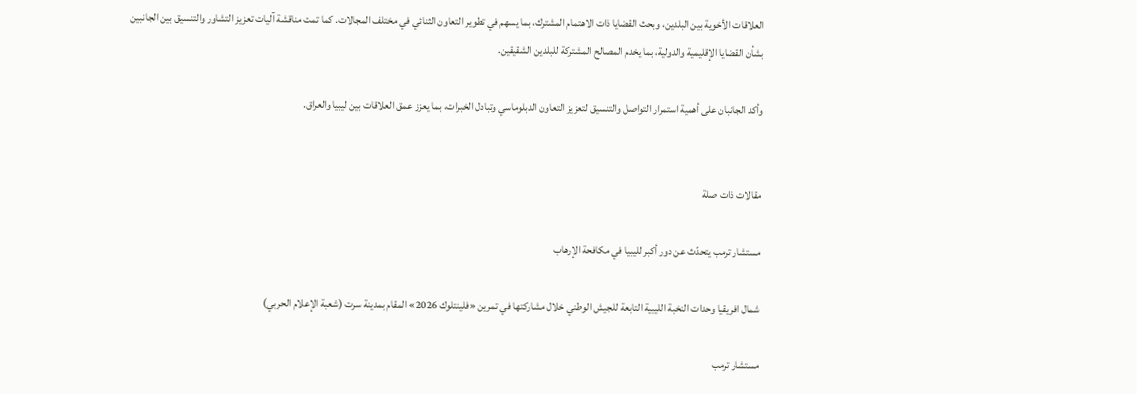العلاقات الأخوية بين البلدين، وبحث القضايا ذات الاهتمام المشترك، بما يسهم في تطوير التعاون الثنائي في مختلف المجالات. كما تمت مناقشة آليات تعزيز التشاور والتنسيق بين الجانبين بشأن القضايا الإقليمية والدولية، بما يخدم المصالح المشتركة للبلدين الشقيقين.

وأكد الجانبان على أهمية استمرار التواصل والتنسيق لتعزيز التعاون الدبلوماسي وتبادل الخبرات، بما يعزز عمق العلاقات بين ليبيا والعراق.


مقالات ذات صلة

مستشار ترمب يتحدّث عن دور أكبر لليبيا في مكافحة الإرهاب

شمال افريقيا وحدات النخبة الليبية التابعة للجيش الوطني خلال مشاركتها في تمرين «فلينتلوك 2026» المقام بمدينة سرت (شعبة الإعلام الحربي)

مستشار ترمب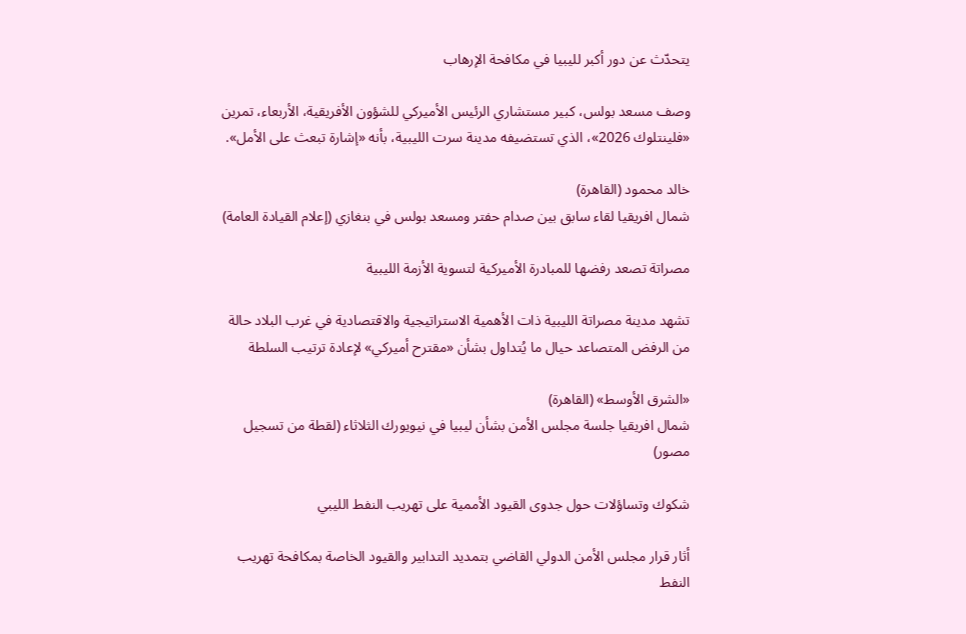يتحدّث عن دور أكبر لليبيا في مكافحة الإرهاب

وصف مسعد بولس، كبير مستشاري الرئيس الأميركي للشؤون الأفريقية، الأربعاء، تمرين «فلينتلوك 2026»، الذي تستضيفه مدينة سرت الليبية، بأنه «إشارة تبعث على الأمل».

خالد محمود (القاهرة)
شمال افريقيا لقاء سابق بين صدام حفتر ومسعد بولس في بنغازي (إعلام القيادة العامة)

مصراتة تصعد رفضها للمبادرة الأميركية لتسوية الأزمة الليبية

تشهد مدينة مصراتة الليبية ذات الأهمية الاستراتيجية والاقتصادية في غرب البلاد حالة من الرفض المتصاعد حيال ما يُتداول بشأن «مقترح أميركي» لإعادة ترتيب السلطة

«الشرق الأوسط» (القاهرة)
شمال افريقيا جلسة مجلس الأمن بشأن ليبيا في نيويورك الثلاثاء (لقطة من تسجيل مصور)

شكوك وتساؤلات حول جدوى القيود الأممية على تهريب النفط الليبي

أثار قرار مجلس الأمن الدولي القاضي بتمديد التدابير والقيود الخاصة بمكافحة تهريب النفط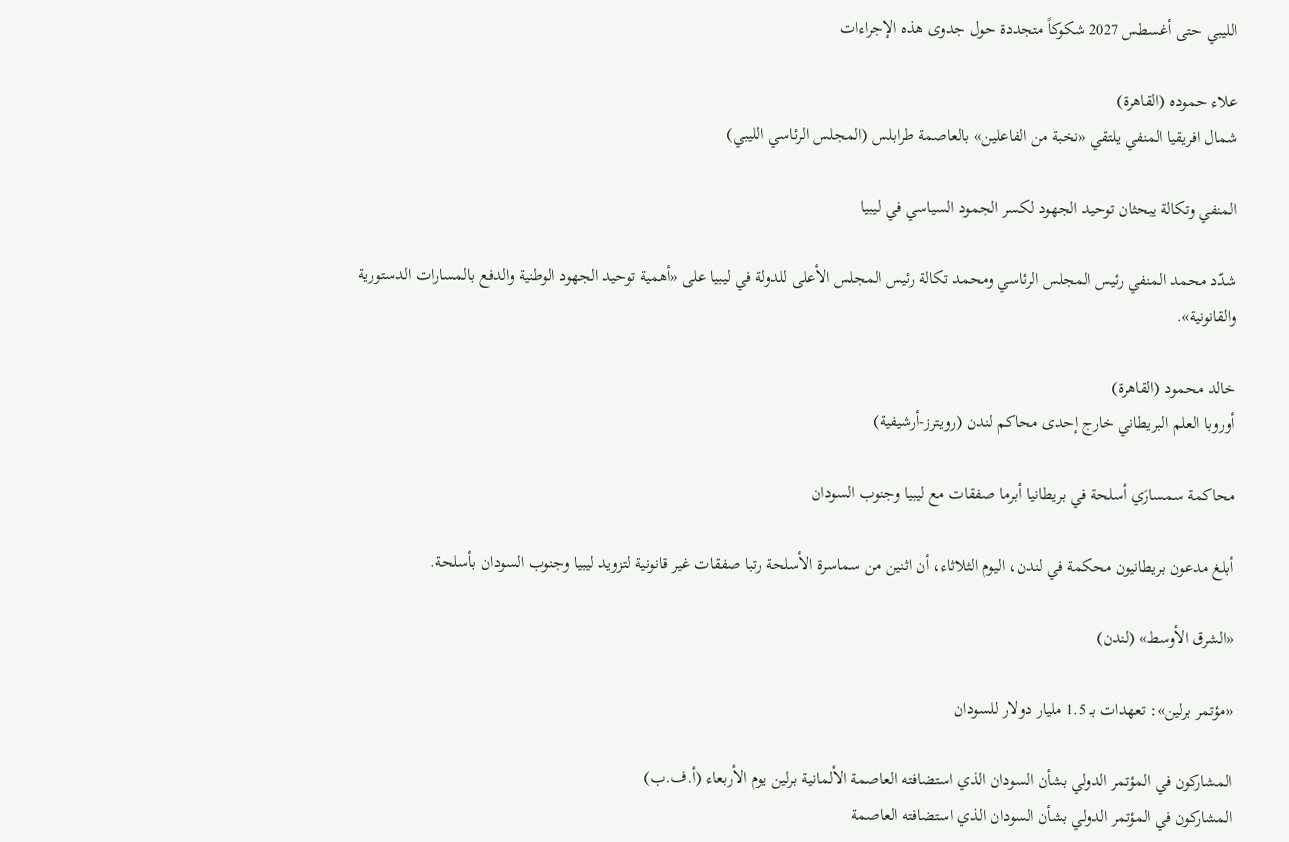الليبي حتى أغسطس 2027 شكوكاً متجددة حول جدوى هذه الإجراءات

علاء حموده (القاهرة)
شمال افريقيا المنفي يلتقي «نخبة من الفاعلين» بالعاصمة طرابلس (المجلس الرئاسي الليبي)

المنفي وتكالة يبحثان توحيد الجهود لكسر الجمود السياسي في ليبيا

شدّد محمد المنفي رئيس المجلس الرئاسي ومحمد تكالة رئيس المجلس الأعلى للدولة في ليبيا على «أهمية توحيد الجهود الوطنية والدفع بالمسارات الدستورية والقانونية».

خالد محمود (القاهرة)
أوروبا العلم البريطاني خارج إحدى محاكم لندن (رويترز-أرشيفية)

محاكمة سمسارَي أسلحة في بريطانيا أبرما صفقات مع ليبيا وجنوب السودان

أبلغ مدعون بريطانيون محكمة في لندن، اليوم الثلاثاء، أن اثنين من سماسرة الأسلحة رتبا صفقات غير قانونية لتزويد ليبيا وجنوب السودان بأسلحة.

«الشرق الأوسط» (لندن)

«مؤتمر برلين»: تعهدات بـ 1.5 مليار دولار للسودان

المشاركون في المؤتمر الدولي بشأن السودان الذي استضافته العاصمة الألمانية برلين يوم الأربعاء (أ.ف.ب)
المشاركون في المؤتمر الدولي بشأن السودان الذي استضافته العاصمة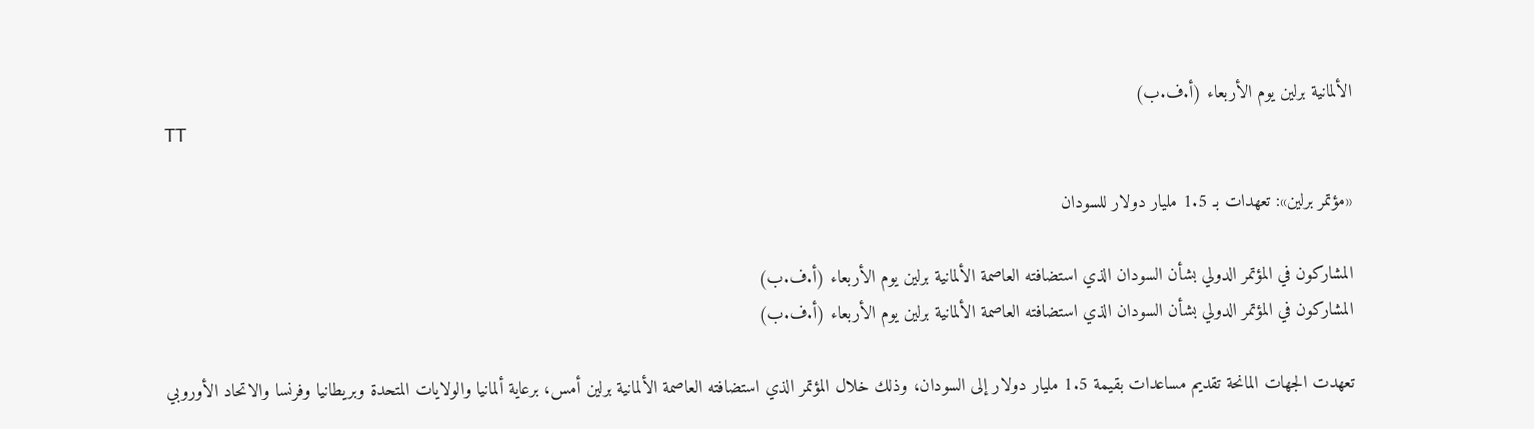الألمانية برلين يوم الأربعاء (أ.ف.ب)
TT

«مؤتمر برلين»: تعهدات بـ 1.5 مليار دولار للسودان

المشاركون في المؤتمر الدولي بشأن السودان الذي استضافته العاصمة الألمانية برلين يوم الأربعاء (أ.ف.ب)
المشاركون في المؤتمر الدولي بشأن السودان الذي استضافته العاصمة الألمانية برلين يوم الأربعاء (أ.ف.ب)

تعهدت الجهات المانحة تقديم مساعدات بقيمة 1.5 مليار دولار إلى السودان، وذلك خلال المؤتمر الذي استضافته العاصمة الألمانية برلين أمس، برعاية ألمانيا والولايات المتحدة وبريطانيا وفرنسا والاتحاد الأوروبي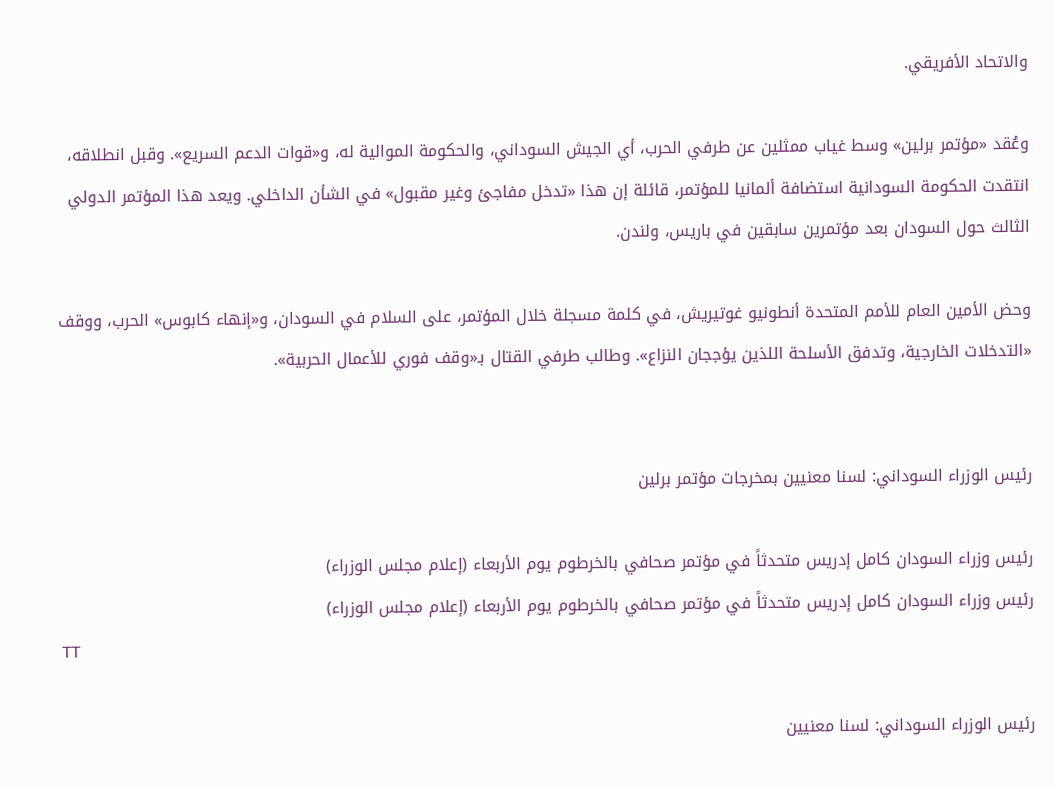والاتحاد الأفريقي.

وعُقد «مؤتمر برلين» وسط غياب ممثلين عن طرفي الحرب، أي الجيش السوداني، والحكومة الموالية له، و«قوات الدعم السريع». وقبل انطلاقه، انتقدت الحكومة السودانية استضافة ألمانيا للمؤتمر، قائلة إن هذا «تدخل مفاجئ وغير مقبول» في الشأن الداخلي. ويعد هذا المؤتمر الدولي الثالث حول السودان بعد مؤتمرين سابقين في باريس، ولندن.

وحض الأمين العام للأمم المتحدة أنطونيو غوتيريش، في كلمة مسجلة خلال المؤتمر، على السلام في السودان، و«إنهاء كابوس» الحرب، ووقف «التدخلات الخارجية، وتدفق الأسلحة اللذين يؤججان النزاع». وطالب طرفي القتال بـ«وقف فوري للأعمال الحربية».


رئيس الوزراء السوداني: لسنا معنيين بمخرجات مؤتمر برلين

رئيس وزراء السودان كامل إدريس متحدثاً في مؤتمر صحافي بالخرطوم يوم الأربعاء (إعلام مجلس الوزراء)
رئيس وزراء السودان كامل إدريس متحدثاً في مؤتمر صحافي بالخرطوم يوم الأربعاء (إعلام مجلس الوزراء)
TT

رئيس الوزراء السوداني: لسنا معنيين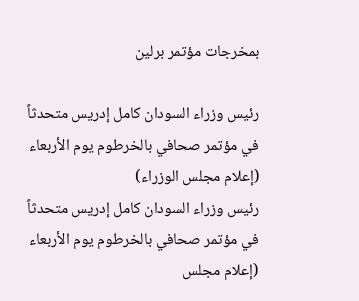بمخرجات مؤتمر برلين

رئيس وزراء السودان كامل إدريس متحدثاً في مؤتمر صحافي بالخرطوم يوم الأربعاء (إعلام مجلس الوزراء)
رئيس وزراء السودان كامل إدريس متحدثاً في مؤتمر صحافي بالخرطوم يوم الأربعاء (إعلام مجلس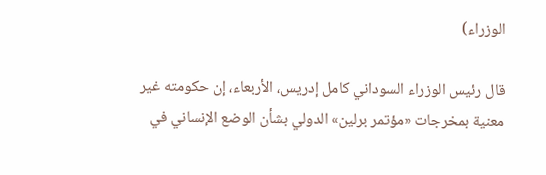الوزراء)

قال رئيس الوزراء السوداني كامل إدريس، الأربعاء، إن حكومته غير معنية بمخرجات «مؤتمر برلين» الدولي بشأن الوضع الإنساني في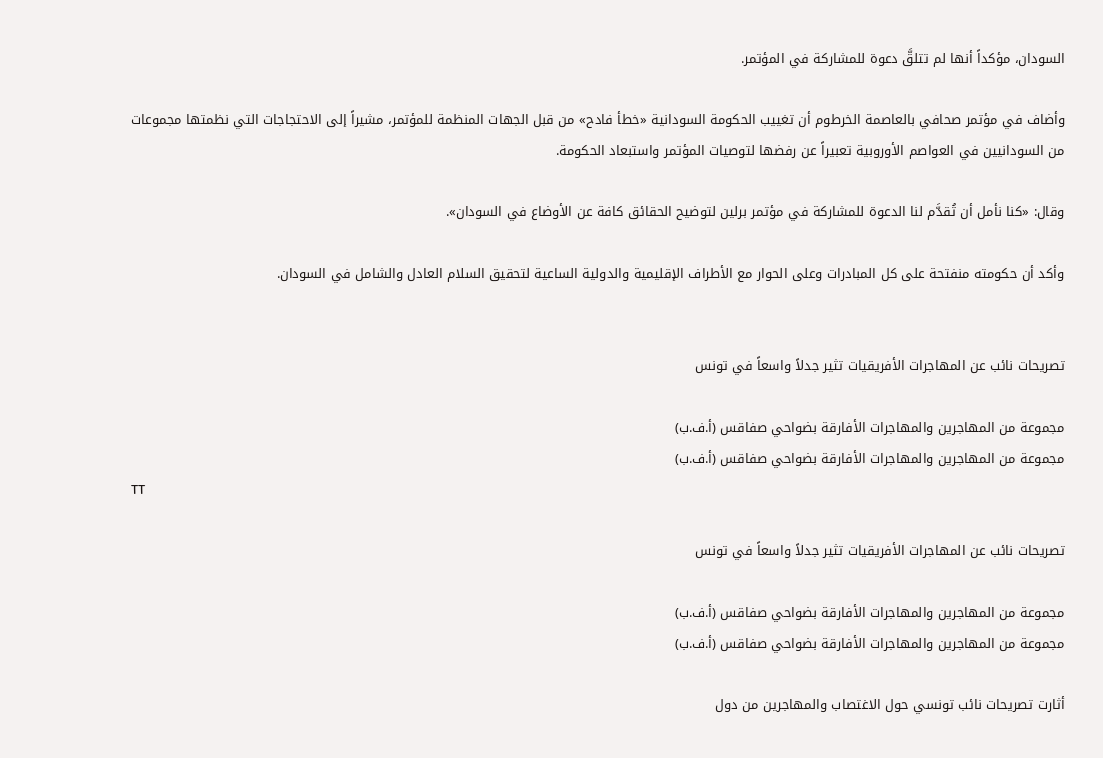السودان، مؤكداً أنها لم تتلقَّ دعوة للمشاركة في المؤتمر.

وأضاف في مؤتمر صحافي بالعاصمة الخرطوم أن تغييب الحكومة السودانية «خطأ فادح» من قبل الجهات المنظمة للمؤتمر، مشيراً إلى الاحتجاجات التي نظمتها مجموعات من السودانيين في العواصم الأوروبية تعبيراً عن رفضها لتوصيات المؤتمر واستبعاد الحكومة.

وقال: «كنا نأمل أن تُقدَّم لنا الدعوة للمشاركة في مؤتمر برلين لتوضيح الحقائق كافة عن الأوضاع في السودان».

وأكد أن حكومته منفتحة على كل المبادرات وعلى الحوار مع الأطراف الإقليمية والدولية الساعية لتحقيق السلام العادل والشامل في السودان.


تصريحات نائب عن المهاجرات الأفريقيات تثير جدلاً واسعاً في تونس

مجموعة من المهاجرين والمهاجرات الأفارقة بضواحي صفاقس (أ.ف.ب)
مجموعة من المهاجرين والمهاجرات الأفارقة بضواحي صفاقس (أ.ف.ب)
TT

تصريحات نائب عن المهاجرات الأفريقيات تثير جدلاً واسعاً في تونس

مجموعة من المهاجرين والمهاجرات الأفارقة بضواحي صفاقس (أ.ف.ب)
مجموعة من المهاجرين والمهاجرات الأفارقة بضواحي صفاقس (أ.ف.ب)

أثارت تصريحات نائب تونسي حول الاغتصاب والمهاجرين من دول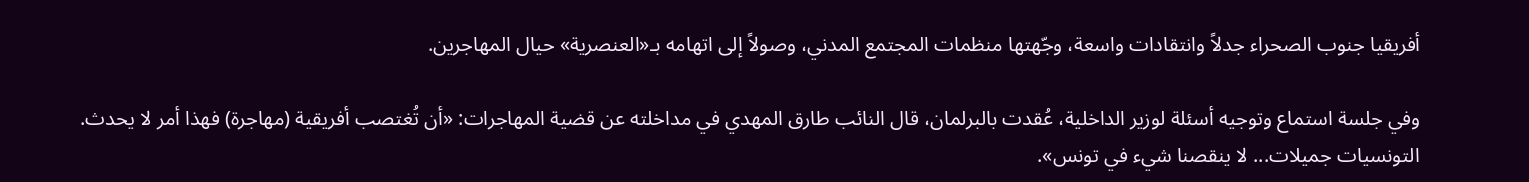أفريقيا جنوب الصحراء جدلاً وانتقادات واسعة، وجّهتها منظمات المجتمع المدني، وصولاً إلى اتهامه بـ«العنصرية» حيال المهاجرين.

وفي جلسة استماع وتوجيه أسئلة لوزير الداخلية، عُقدت بالبرلمان، قال النائب طارق المهدي في مداخلته عن قضية المهاجرات: «أن تُغتصب أفريقية (مهاجرة) فهذا أمر لا يحدث. التونسيات جميلات... لا ينقصنا شيء في تونس».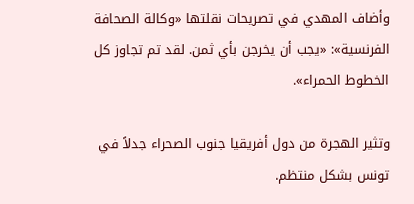وأضاف المهدي في تصريحات نقلتها «وكالة الصحافة الفرنسية»: «يجب أن يخرجن بأي ثمن. لقد تم تجاوز كل الخطوط الحمراء».

وتثير الهجرة من دول أفريقيا جنوب الصحراء جدلاً في تونس بشكل منتظم.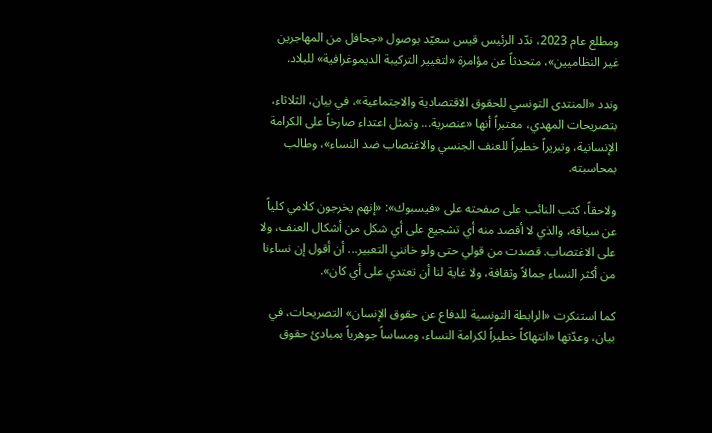ومطلع عام 2023، ندّد الرئيس قيس سعيّد بوصول «جحافل من المهاجرين غير النظاميين»، متحدثاً عن مؤامرة «لتغيير التركيبة الديموغرافية» للبلاد.

وندد «المنتدى التونسي للحقوق الاقتصادية والاجتماعية»، في بيان، الثلاثاء، بتصريحات المهدي، معتبراً أنها «عنصرية... وتمثل اعتداء صارخاً على الكرامة الإنسانية، وتبريراً خطيراً للعنف الجنسي والاغتصاب ضد النساء»، وطالب بمحاسبته.

ولاحقاً، كتب النائب على صفحته على «فيسبوك»: «إنهم يخرجون كلامي كلياً عن سياقه، والذي لا أقصد منه أي تشجيع على أي شكل من أشكال العنف، ولا على الاغتصاب. قصدت من قولي حتى ولو خانني التعبير... أن أقول إن نساءنا من أكثر النساء جمالاً وثقافة، ولا غاية لنا أن تعتدي على أي كان».

كما استنكرت «الرابطة التونسية للدفاع عن حقوق الإنسان» التصريحات، في بيان، وعدّتها «انتهاكاً خطيراً لكرامة النساء، ومساساً جوهرياً بمبادئ حقوق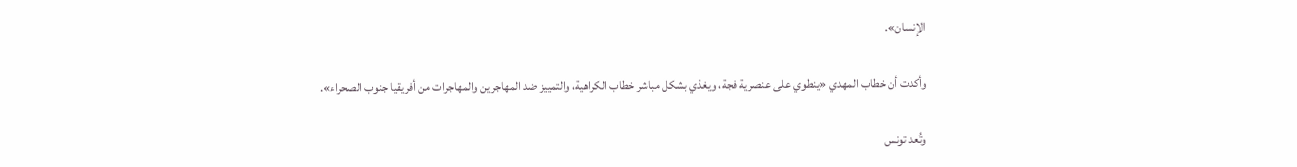الإنسان».

وأكدت أن خطاب المهدي «ينطوي على عنصرية فجة، ويغذي بشكل مباشر خطاب الكراهية، والتمييز ضد المهاجرين والمهاجرات من أفريقيا جنوب الصحراء».

وتُعد تونس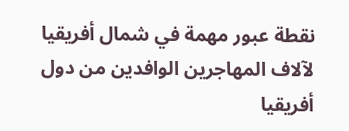نقطة عبور مهمة في شمال أفريقيا لآلاف المهاجرين الوافدين من دول أفريقيا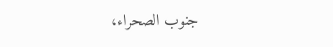جنوب الصحراء،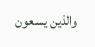والذين يسعون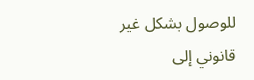للوصول بشكل غير قانوني إلى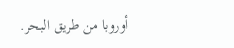أوروبا من طريق البحر.